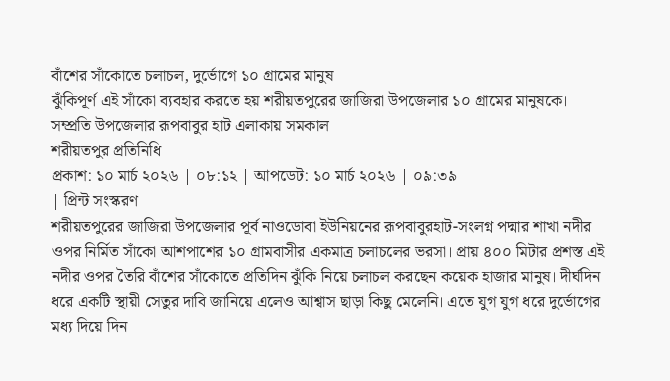বাঁশের সাঁকোতে চলাচল, দুর্ভোগে ১০ গ্রামের মানুষ
ঝুঁকিপূর্ণ এই সাঁকো ব্যবহার করতে হয় শরীয়তপুরের জাজিরা উপজেলার ১০ গ্রামের মানুষকে। সম্প্রতি উপজেলার রূপবাবুর হাট এলাকায় সমকাল
শরীয়তপুর প্রতিনিধি
প্রকাশ: ১০ মার্চ ২০২৬ | ০৮:১২ | আপডেট: ১০ মার্চ ২০২৬ | ০৯:৩৯
| প্রিন্ট সংস্করণ
শরীয়তপুরের জাজিরা উপজেলার পূর্ব নাওডোবা ইউনিয়নের রূপবাবুরহাট-সংলগ্ন পদ্মার শাখা নদীর ওপর নির্মিত সাঁকো আশপাশের ১০ গ্রামবাসীর একমাত্র চলাচলের ভরসা। প্রায় ৪০০ মিটার প্রশস্ত এই নদীর ওপর তৈরি বাঁশের সাঁকোতে প্রতিদিন ঝুঁকি নিয়ে চলাচল করছেন কয়েক হাজার মানুষ। দীর্ঘদিন ধরে একটি স্থায়ী সেতুর দাবি জানিয়ে এলেও আশ্বাস ছাড়া কিছু মেলেনি। এতে যুগ যুগ ধরে দুর্ভোগের মধ্য দিয়ে দিন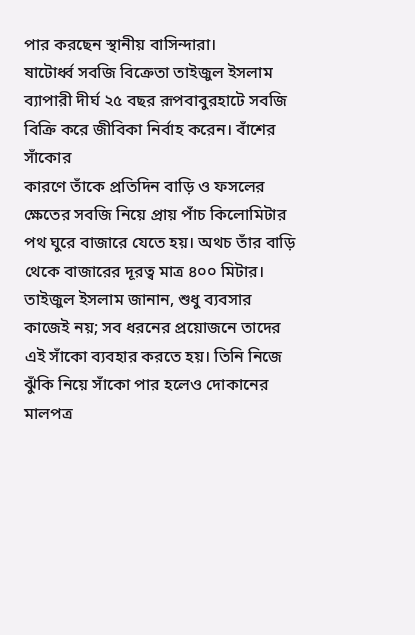পার করছেন স্থানীয় বাসিন্দারা।
ষাটোর্ধ্ব সবজি বিক্রেতা তাইজুল ইসলাম ব্যাপারী দীর্ঘ ২৫ বছর রূপবাবুরহাটে সবজি বিক্রি করে জীবিকা নির্বাহ করেন। বাঁশের সাঁকোর
কারণে তাঁকে প্রতিদিন বাড়ি ও ফসলের ক্ষেতের সবজি নিয়ে প্রায় পাঁচ কিলোমিটার পথ ঘুরে বাজারে যেতে হয়। অথচ তাঁর বাড়ি থেকে বাজারের দূরত্ব মাত্র ৪০০ মিটার।
তাইজুল ইসলাম জানান, শুধু ব্যবসার কাজেই নয়; সব ধরনের প্রয়োজনে তাদের এই সাঁকো ব্যবহার করতে হয়। তিনি নিজে ঝুঁকি নিয়ে সাঁকো পার হলেও দোকানের মালপত্র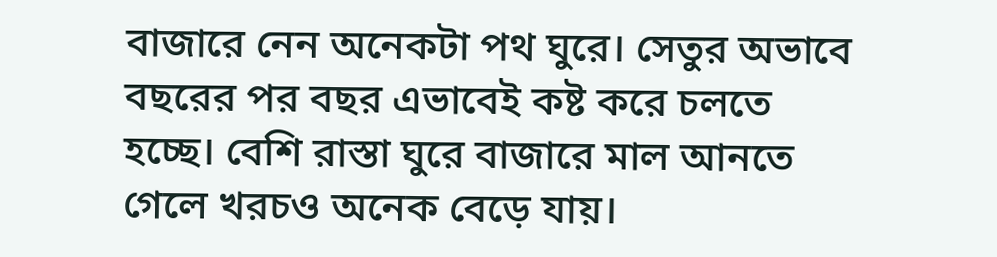বাজারে নেন অনেকটা পথ ঘুরে। সেতুর অভাবে বছরের পর বছর এভাবেই কষ্ট করে চলতে হচ্ছে। বেশি রাস্তা ঘুরে বাজারে মাল আনতে গেলে খরচও অনেক বেড়ে যায়।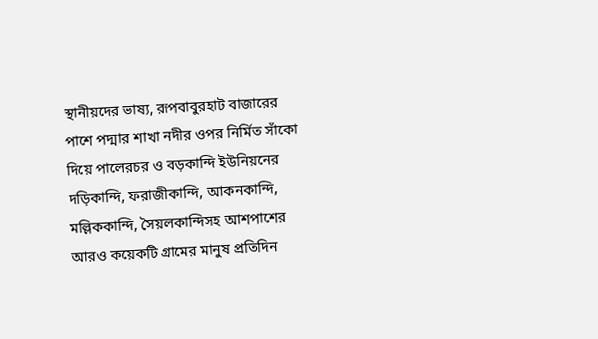স্থানীয়দের ভাষ্য, রূপবাবুরহাট বাজারের পাশে পদ্মার শাখা নদীর ওপর নির্মিত সাঁকো দিয়ে পালেরচর ও বড়কান্দি ইউনিয়নের দড়িকান্দি, ফরাজীকান্দি, আকনকান্দি, মল্লিককান্দি, সৈয়লকান্দিসহ আশপাশের আরও কয়েকটি গ্রামের মানুষ প্রতিদিন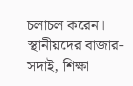চলাচল করেন। স্থানীয়দের বাজার-সদাই, শিক্ষা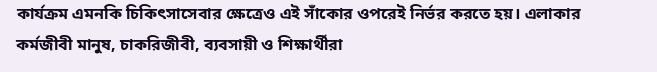কার্যক্রম এমনকি চিকিৎসাসেবার ক্ষেত্রেও এই সাঁকোর ওপরেই নির্ভর করতে হয়। এলাকার কর্মজীবী মানুষ, চাকরিজীবী, ব্যবসায়ী ও শিক্ষার্থীরা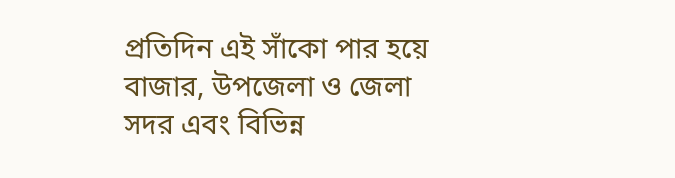প্রতিদিন এই সাঁকো পার হয়ে বাজার, উপজেলা ও জেলা সদর এবং বিভিন্ন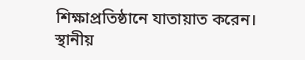শিক্ষাপ্রতিষ্ঠানে যাতায়াত করেন।
স্থানীয়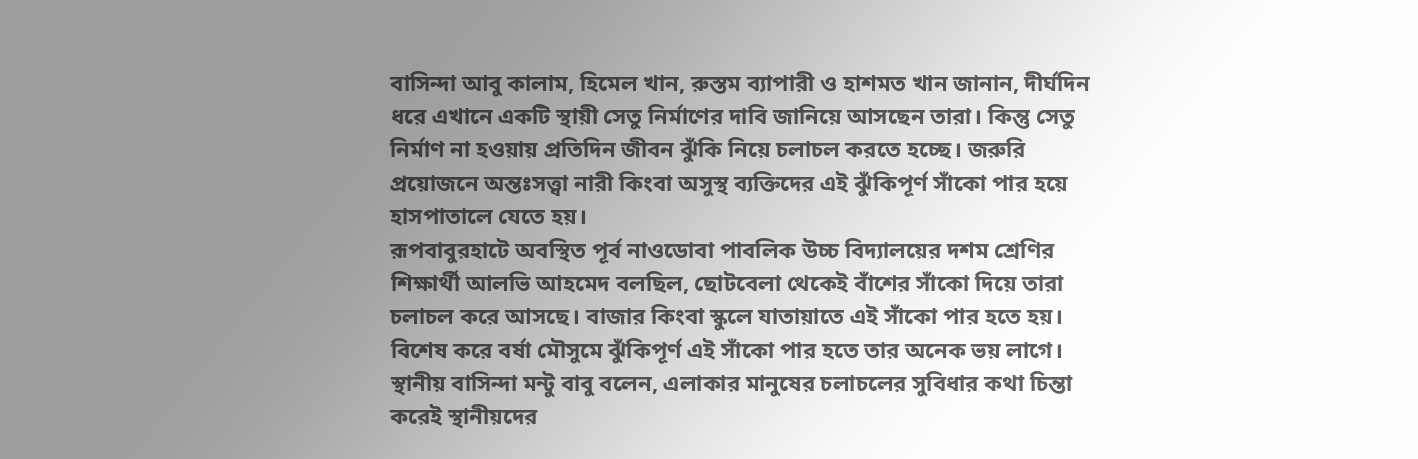বাসিন্দা আবু কালাম, হিমেল খান, রুস্তম ব্যাপারী ও হাশমত খান জানান, দীর্ঘদিন ধরে এখানে একটি স্থায়ী সেতু নির্মাণের দাবি জানিয়ে আসছেন তারা। কিন্তু সেতু নির্মাণ না হওয়ায় প্রতিদিন জীবন ঝুঁকি নিয়ে চলাচল করতে হচ্ছে। জরুরি প্রয়োজনে অন্তঃসত্ত্বা নারী কিংবা অসুস্থ ব্যক্তিদের এই ঝুঁকিপূর্ণ সাঁকো পার হয়ে হাসপাতালে যেতে হয়।
রূপবাবুরহাটে অবস্থিত পূর্ব নাওডোবা পাবলিক উচ্চ বিদ্যালয়ের দশম শ্রেণির শিক্ষার্থী আলভি আহমেদ বলছিল, ছোটবেলা থেকেই বাঁশের সাঁকো দিয়ে তারা চলাচল করে আসছে। বাজার কিংবা স্কুলে যাতায়াতে এই সাঁকো পার হতে হয়। বিশেষ করে বর্ষা মৌসুমে ঝুঁকিপূর্ণ এই সাঁকো পার হতে তার অনেক ভয় লাগে।
স্থানীয় বাসিন্দা মন্টু বাবু বলেন, এলাকার মানুষের চলাচলের সুবিধার কথা চিন্তা করেই স্থানীয়দের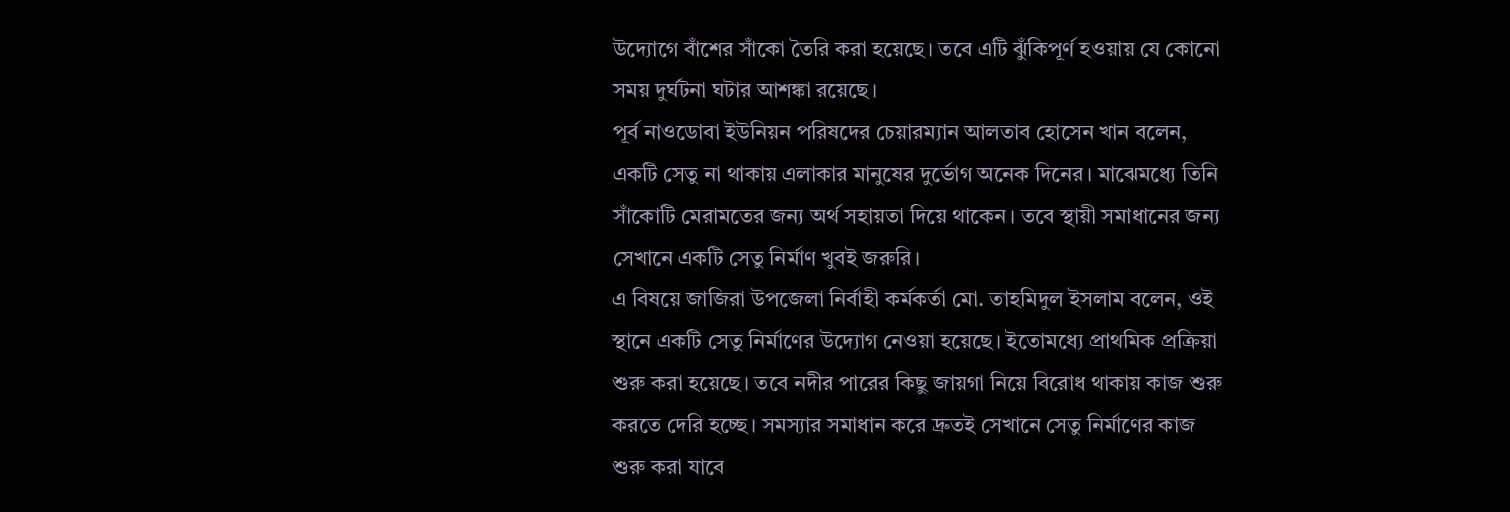উদ্যোগে বাঁশের সাঁকো তৈরি করা হয়েছে। তবে এটি ঝুঁকিপূর্ণ হওয়ায় যে কোনো সময় দুর্ঘটনা ঘটার আশঙ্কা রয়েছে।
পূর্ব নাওডোবা ইউনিয়ন পরিষদের চেয়ারম্যান আলতাব হোসেন খান বলেন, একটি সেতু না থাকায় এলাকার মানুষের দুর্ভোগ অনেক দিনের। মাঝেমধ্যে তিনি সাঁকোটি মেরামতের জন্য অর্থ সহায়তা দিয়ে থাকেন। তবে স্থায়ী সমাধানের জন্য সেখানে একটি সেতু নির্মাণ খুবই জরুরি।
এ বিষয়ে জাজিরা উপজেলা নির্বাহী কর্মকর্তা মো. তাহমিদুল ইসলাম বলেন, ওই স্থানে একটি সেতু নির্মাণের উদ্যোগ নেওয়া হয়েছে। ইতোমধ্যে প্রাথমিক প্রক্রিয়া শুরু করা হয়েছে। তবে নদীর পারের কিছু জায়গা নিয়ে বিরোধ থাকায় কাজ শুরু করতে দেরি হচ্ছে। সমস্যার সমাধান করে দ্রুতই সেখানে সেতু নির্মাণের কাজ শুরু করা যাবে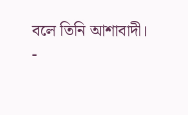বলে তিনি আশাবাদী।
-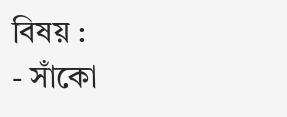বিষয় :
- সাঁকো